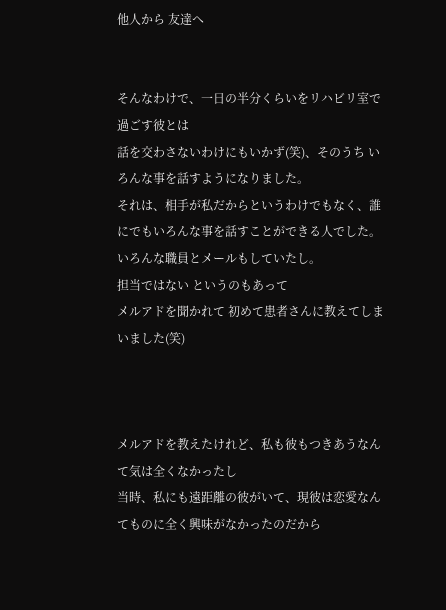他人から 友達へ


そんなわけで、一日の半分くらいをリハビリ室で過ごす彼とは
話を交わさないわけにもいかず(笑)、そのうち いろんな事を話すようになりました。
それは、相手が私だからというわけでもなく、誰にでもいろんな事を話すことができる人でした。
いろんな職員とメールもしていたし。
担当ではない というのもあって
メルアドを聞かれて 初めて患者さんに教えてしまいました(笑)



メルアドを教えたけれど、私も彼もつきあうなんて気は全くなかったし
当時、私にも遠距離の彼がいて、現彼は恋愛なんてものに全く興味がなかったのだから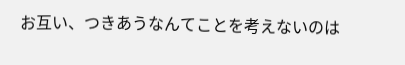お互い、つきあうなんてことを考えないのは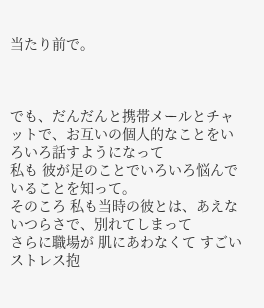当たり前で。



でも、だんだんと携帯メールとチャットで、お互いの個人的なことをいろいろ話すようになって
私も 彼が足のことでいろいろ悩んでいることを知って。
そのころ 私も当時の彼とは、あえないつらさで、別れてしまって
さらに職場が 肌にあわなくて すごいストレス抱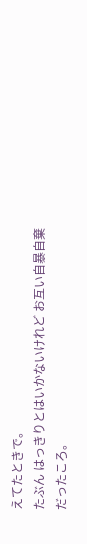えてたときで。
たぶん はっきりとはいかないけれど お互い自暴自棄だったころ。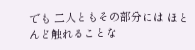でも 二人ともその部分には ほとんど触れることな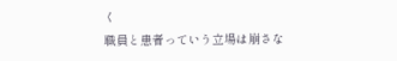く
職員と患者っていう立場は崩さな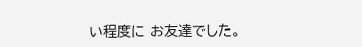い程度に お友達でした。